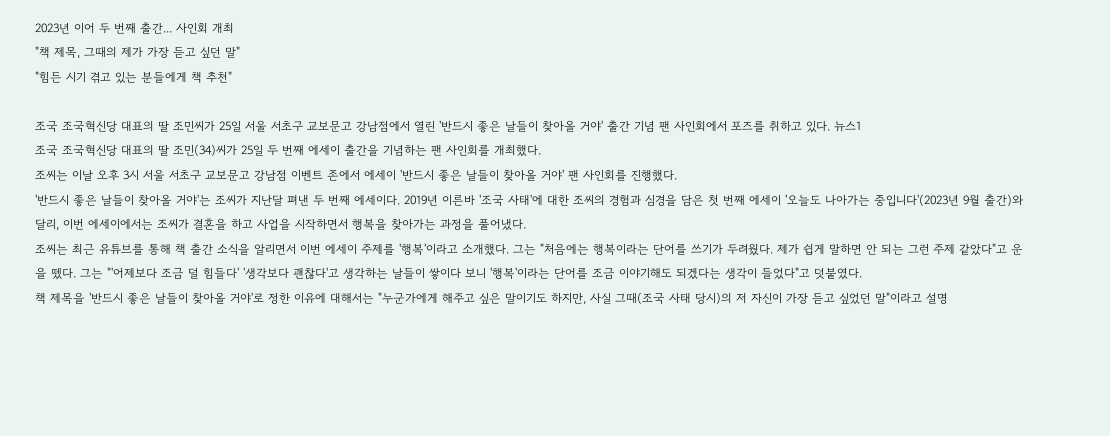2023년 이어 두 번째 출간... 사인회 개최
"책 제목, 그때의 제가 가장 듣고 싶던 말"
"힘든 시기 겪고 있는 분들에게 책 추천"

조국 조국혁신당 대표의 딸 조민씨가 25일 서울 서초구 교보문고 강남점에서 열린 '반드시 좋은 날들이 찾아올 거야' 출간 기념 팬 사인회에서 포즈를 취하고 있다. 뉴스1
조국 조국혁신당 대표의 딸 조민(34)씨가 25일 두 번째 에세이 출간을 기념하는 팬 사인회를 개최했다.
조씨는 이날 오후 3시 서울 서초구 교보문고 강남점 이벤트 존에서 에세이 '반드시 좋은 날들이 찾아올 거야' 팬 사인회를 진행했다.
'반드시 좋은 날들이 찾아올 거야'는 조씨가 지난달 펴낸 두 번째 에세이다. 2019년 이른바 '조국 사태'에 대한 조씨의 경험과 심경을 담은 첫 번째 에세이 '오늘도 나아가는 중입니다'(2023년 9월 출간)와 달리, 이번 에세이에서는 조씨가 결혼을 하고 사업을 시작하면서 행복을 찾아가는 과정을 풀어냈다.
조씨는 최근 유튜브를 통해 책 출간 소식을 알리면서 이번 에세이 주제를 '행복'이라고 소개했다. 그는 "처음에는 행복이라는 단어를 쓰기가 두려웠다. 제가 쉽게 말하면 안 되는 그런 주제 같았다"고 운을 뗐다. 그는 "'어제보다 조금 덜 힘들다' '생각보다 괜찮다'고 생각하는 날들이 쌓이다 보니 '행복'이라는 단어를 조금 이야기해도 되겠다는 생각이 들었다"고 덧붙였다.
책 제목을 '반드시 좋은 날들이 찾아올 거야'로 정한 이유에 대해서는 "누군가에게 해주고 싶은 말이기도 하지만, 사실 그때(조국 사태 당시)의 저 자신이 가장 듣고 싶었던 말"이라고 설명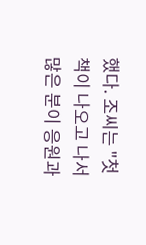했다. 조씨는 "첫 책이 나오고 나서 많은 분이 응원과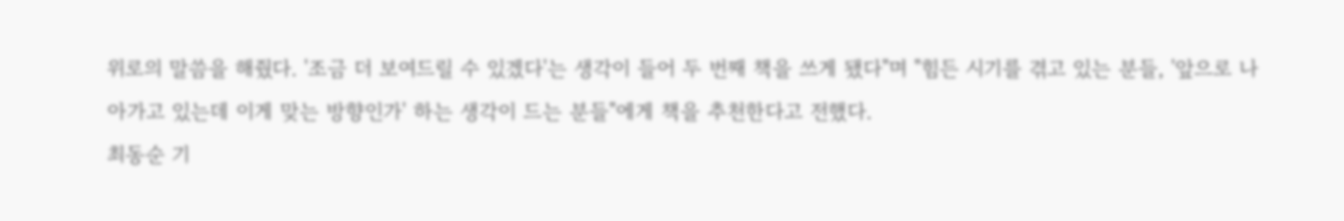위로의 말씀을 해줬다. '조금 더 보여드릴 수 있겠다'는 생각이 들어 두 번째 책을 쓰게 됐다"며 "힘든 시기를 겪고 있는 분들, '앞으로 나아가고 있는데 이게 맞는 방향인가' 하는 생각이 드는 분들"에게 책을 추천한다고 전했다.
최동순 기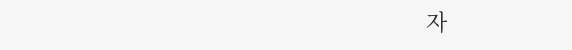자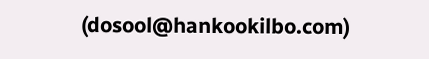(dosool@hankookilbo.com)